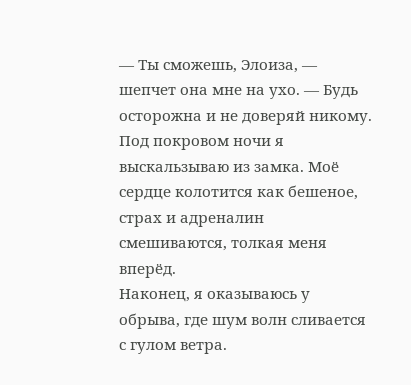— Ты сможешь, Элоиза, — шепчет она мне на ухо. — Будь осторожна и не доверяй никому.
Под покровом ночи я выскальзываю из замка. Моё сердце колотится как бешеное, страх и адреналин смешиваются, толкая меня вперёд.
Наконец, я оказываюсь у обрыва, где шум волн сливается с гулом ветра.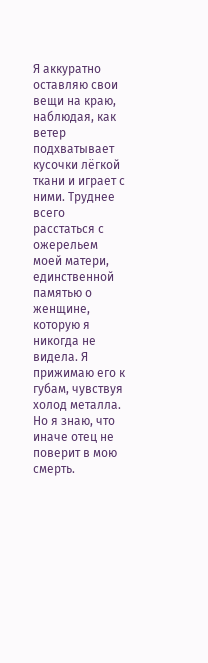Я аккуратно оставляю свои вещи на краю, наблюдая, как ветер подхватывает кусочки лёгкой ткани и играет с ними. Труднее всего расстаться с ожерельем моей матери, единственной памятью о женщине, которую я никогда не видела. Я прижимаю его к губам, чувствуя холод металла. Но я знаю, что иначе отец не поверит в мою смерть.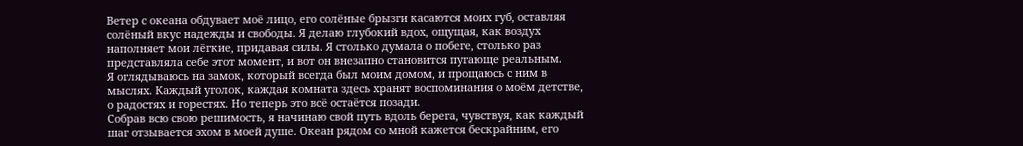Ветер с океана обдувает моё лицо, его солёные брызги касаются моих губ, оставляя солёный вкус надежды и свободы. Я делаю глубокий вдох, ощущая, как воздух наполняет мои лёгкие, придавая силы. Я столько думала о побеге, столько раз представляла себе этот момент, и вот он внезапно становится пугающе реальным.
Я оглядываюсь на замок, который всегда был моим домом, и прощаюсь с ним в мыслях. Каждый уголок, каждая комната здесь хранят воспоминания о моём детстве, о радостях и горестях. Но теперь это всё остаётся позади.
Собрав всю свою решимость, я начинаю свой путь вдоль берега, чувствуя, как каждый шаг отзывается эхом в моей душе. Океан рядом со мной кажется бескрайним, его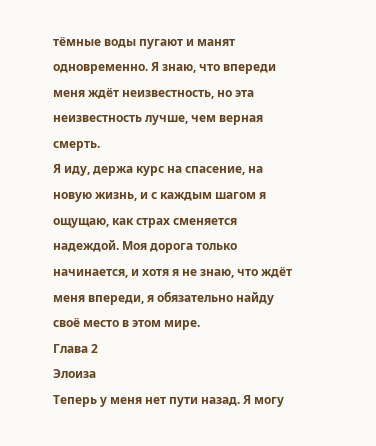тёмные воды пугают и манят одновременно. Я знаю, что впереди меня ждёт неизвестность, но эта неизвестность лучше, чем верная смерть.
Я иду, держа курс на спасение, на новую жизнь, и с каждым шагом я ощущаю, как страх сменяется надеждой. Моя дорога только начинается, и хотя я не знаю, что ждёт меня впереди, я обязательно найду своё место в этом мире.
Глава 2
Элоиза
Теперь у меня нет пути назад. Я могу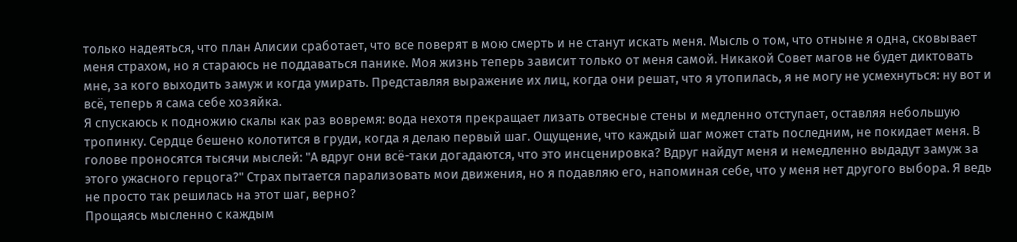только надеяться, что план Алисии сработает, что все поверят в мою смерть и не станут искать меня. Мысль о том, что отныне я одна, сковывает меня страхом, но я стараюсь не поддаваться панике. Моя жизнь теперь зависит только от меня самой. Никакой Совет магов не будет диктовать мне, за кого выходить замуж и когда умирать. Представляя выражение их лиц, когда они решат, что я утопилась, я не могу не усмехнуться: ну вот и всё, теперь я сама себе хозяйка.
Я спускаюсь к подножию скалы как раз вовремя: вода нехотя прекращает лизать отвесные стены и медленно отступает, оставляя небольшую тропинку. Сердце бешено колотится в груди, когда я делаю первый шаг. Ощущение, что каждый шаг может стать последним, не покидает меня. В голове проносятся тысячи мыслей: "А вдруг они всё-таки догадаются, что это инсценировка? Вдруг найдут меня и немедленно выдадут замуж за этого ужасного герцога?" Страх пытается парализовать мои движения, но я подавляю его, напоминая себе, что у меня нет другого выбора. Я ведь не просто так решилась на этот шаг, верно?
Прощаясь мысленно с каждым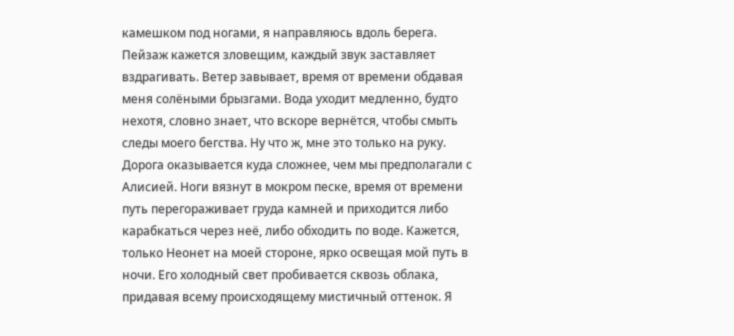камешком под ногами, я направляюсь вдоль берега. Пейзаж кажется зловещим, каждый звук заставляет вздрагивать. Ветер завывает, время от времени обдавая меня солёными брызгами. Вода уходит медленно, будто нехотя, словно знает, что вскоре вернётся, чтобы смыть следы моего бегства. Ну что ж, мне это только на руку.
Дорога оказывается куда сложнее, чем мы предполагали с Алисией. Ноги вязнут в мокром песке, время от времени путь перегораживает груда камней и приходится либо карабкаться через неё, либо обходить по воде. Кажется, только Неонет на моей стороне, ярко освещая мой путь в ночи. Его холодный свет пробивается сквозь облака, придавая всему происходящему мистичный оттенок. Я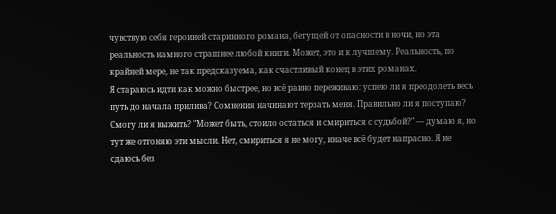чувствую себя героиней старинного романа, бегущей от опасности в ночи, но эта реальность намного страшнее любой книги. Может, это и к лучшему. Реальность, по крайней мере, не так предсказуема, как счастливый конец в этих романах.
Я стараюсь идти как можно быстрее, но всё равно переживаю: успею ли я преодолеть весь путь до начала прилива? Сомнения начинают терзать меня. Правильно ли я поступаю? Смогу ли я выжить? "Может быть, стоило остаться и смириться с судьбой?" — думаю я, но тут же отгоняю эти мысли. Нет, смириться я не могу, иначе всё будет напрасно. Я не сдаюсь без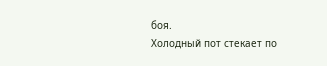боя.
Холодный пот стекает по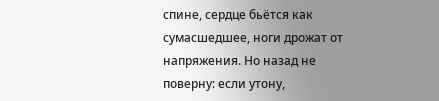спине, сердце бьётся как сумасшедшее, ноги дрожат от напряжения. Но назад не поверну: если утону,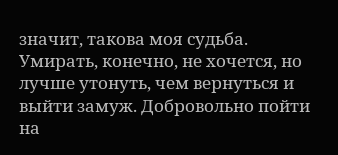значит, такова моя судьба. Умирать, конечно, не хочется, но лучше утонуть, чем вернуться и выйти замуж. Добровольно пойти на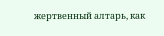жертвенный алтарь, как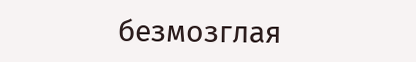безмозглая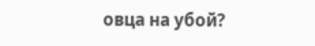овца на убой?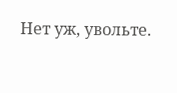Нет уж, увольте.